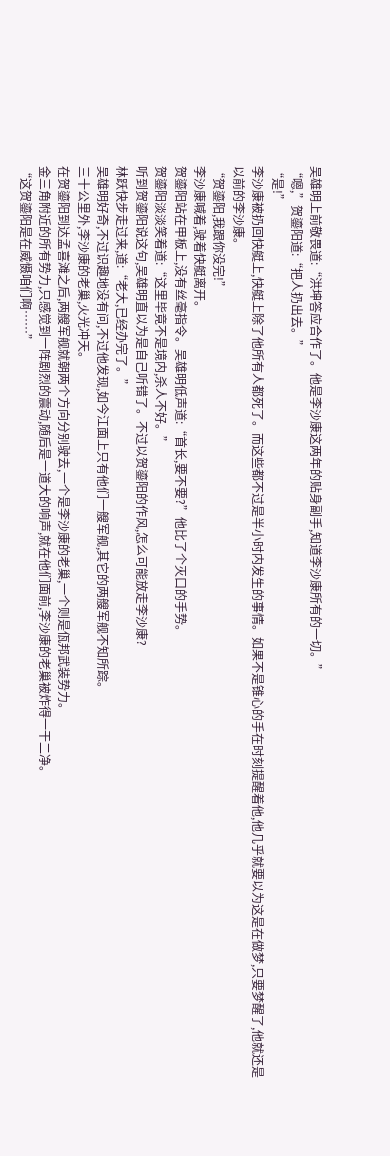吴雄明上前敬畏道:“洪坤答应合作了。他是李沙康这两年的贴身副手,知道李沙康所有的一切。”
“嗯,”贺鎏阳道:“把人扔出去。”
“是!”
李沙康被扔回快艇上,快艇上除了他所有人都死了。而这些都不过是半小时内发生的事情。如果不是锥心的手在时刻提醒着他,他几乎就要以为这是在做梦,只要梦醒了,他就还是以前的李沙康。
“贺鎏阳,我跟你没完!”
李沙康喊着,驶着快艇离开。
贺鎏阳站在甲板上,没有丝毫指令。吴雄明低声道:“首长,要不要?”他比了个灭口的手势。
贺鎏阳淡淡笑着道:“这里毕竟不是境内,杀人不好。”
听到贺鎏阳说这句,吴雄明直以为是自己听错了。不过以贺鎏阳的作风,怎么可能放走李沙康?
林跃快步走过来,道:“老大,已经办完了。”
吴雄明好奇,不过识趣地没有问,不过他发现,如今江面上只有他们一艘军舰,其它的两艘军舰不知所踪。
三十公里外,李沙康的老巢,火光冲天。
在贺鎏阳到达孟喜滩之后,两艘军舰就朝两个方向分别驶去,一个是李沙康的老巢,一个则是佤邦武装势力。
金三角附近的所有势力,只感觉到一阵剧烈的震动,随后是一道大的响声,就在他们面前,李沙康的老巢被炸得一干二净。
“这贺鎏阳是在威慑咱们啊……”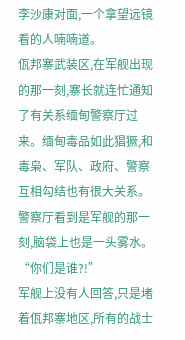李沙康对面,一个拿望远镜看的人喃喃道。
佤邦寨武装区,在军舰出现的那一刻,寨长就连忙通知了有关系缅甸警察厅过来。缅甸毒品如此猖獗,和毒枭、军队、政府、警察互相勾结也有很大关系。
警察厅看到是军舰的那一刻,脑袋上也是一头雾水。
“你们是谁?!”
军舰上没有人回答,只是堵着佤邦寨地区,所有的战士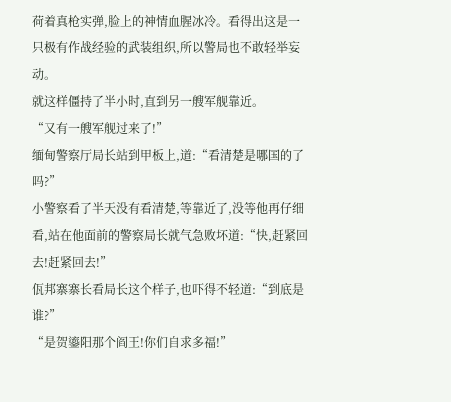荷着真枪实弹,脸上的神情血腥冰冷。看得出这是一只极有作战经验的武装组织,所以警局也不敢轻举妄动。
就这样僵持了半小时,直到另一艘军舰靠近。
“又有一艘军舰过来了!”
缅甸警察厅局长站到甲板上,道:“看清楚是哪国的了吗?”
小警察看了半天没有看清楚,等靠近了,没等他再仔细看,站在他面前的警察局长就气急败坏道:“快,赶紧回去!赶紧回去!”
佤邦寨寨长看局长这个样子,也吓得不轻道:“到底是谁?”
“是贺鎏阳那个阎王!你们自求多福!”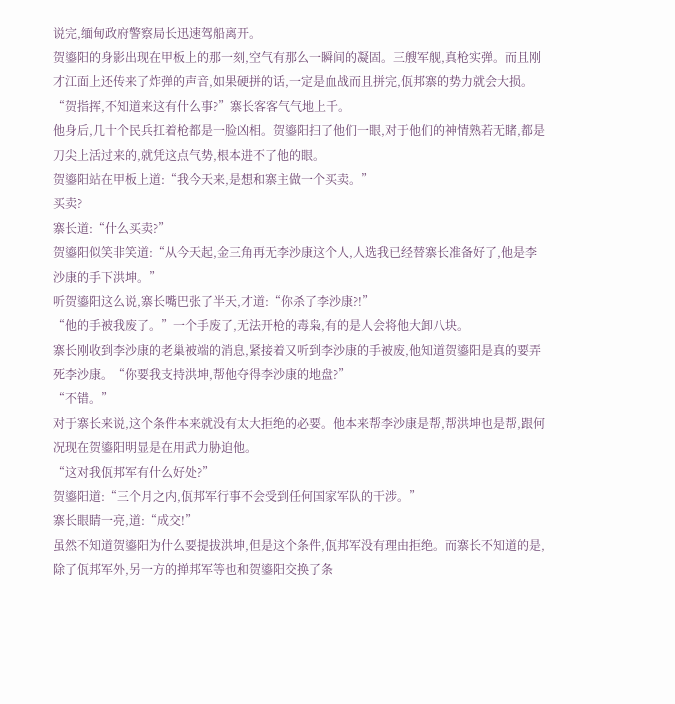说完,缅甸政府警察局长迅速驾船离开。
贺鎏阳的身影出现在甲板上的那一刻,空气有那么一瞬间的凝固。三艘军舰,真枪实弹。而且刚才江面上还传来了炸弹的声音,如果硬拼的话,一定是血战而且拼完,佤邦寨的势力就会大损。
“贺指挥,不知道来这有什么事?”寨长客客气气地上千。
他身后,几十个民兵扛着枪都是一脸凶相。贺鎏阳扫了他们一眼,对于他们的神情熟若无睹,都是刀尖上活过来的,就凭这点气势,根本进不了他的眼。
贺鎏阳站在甲板上道:“我今天来,是想和寨主做一个买卖。”
买卖?
寨长道:“什么买卖?”
贺鎏阳似笑非笑道:“从今天起,金三角再无李沙康这个人,人选我已经替寨长准备好了,他是李沙康的手下洪坤。”
听贺鎏阳这么说,寨长嘴巴张了半天,才道:“你杀了李沙康?!”
“他的手被我废了。”一个手废了,无法开枪的毒枭,有的是人会将他大卸八块。
寨长刚收到李沙康的老巢被端的消息,紧接着又听到李沙康的手被废,他知道贺鎏阳是真的要弄死李沙康。“你要我支持洪坤,帮他夺得李沙康的地盘?”
“不错。”
对于寨长来说,这个条件本来就没有太大拒绝的必要。他本来帮李沙康是帮,帮洪坤也是帮,跟何况现在贺鎏阳明显是在用武力胁迫他。
“这对我佤邦军有什么好处?”
贺鎏阳道:“三个月之内,佤邦军行事不会受到任何国家军队的干涉。”
寨长眼睛一亮,道:“成交!”
虽然不知道贺鎏阳为什么要提拔洪坤,但是这个条件,佤邦军没有理由拒绝。而寨长不知道的是,除了佤邦军外,另一方的掸邦军等也和贺鎏阳交换了条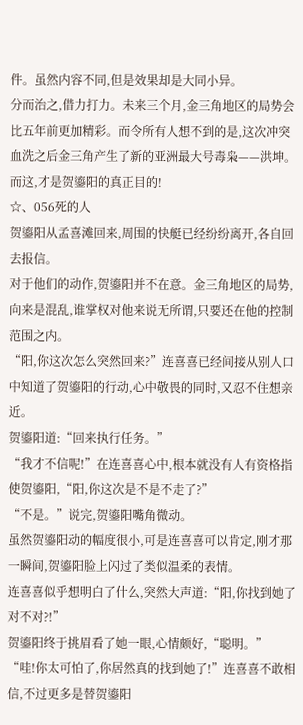件。虽然内容不同,但是效果却是大同小异。
分而治之,借力打力。未来三个月,金三角地区的局势会比五年前更加精彩。而令所有人想不到的是,这次冲突血洗之后金三角产生了新的亚洲最大号毒枭——洪坤。
而这,才是贺鎏阳的真正目的!
☆、056死的人
贺鎏阳从孟喜滩回来,周围的快艇已经纷纷离开,各自回去报信。
对于他们的动作,贺鎏阳并不在意。金三角地区的局势,向来是混乱,谁掌权对他来说无所谓,只要还在他的控制范围之内。
“阳,你这次怎么突然回来?”连喜喜已经间接从别人口中知道了贺鎏阳的行动,心中敬畏的同时,又忍不住想亲近。
贺鎏阳道:“回来执行任务。”
“我才不信呢!”在连喜喜心中,根本就没有人有资格指使贺鎏阳,“阳,你这次是不是不走了?”
“不是。”说完,贺鎏阳嘴角微动。
虽然贺鎏阳动的幅度很小,可是连喜喜可以肯定,刚才那一瞬间,贺鎏阳脸上闪过了类似温柔的表情。
连喜喜似乎想明白了什么,突然大声道:“阳,你找到她了对不对?!”
贺鎏阳终于挑眉看了她一眼,心情颇好,“聪明。”
“哇!你太可怕了,你居然真的找到她了!”连喜喜不敢相信,不过更多是替贺鎏阳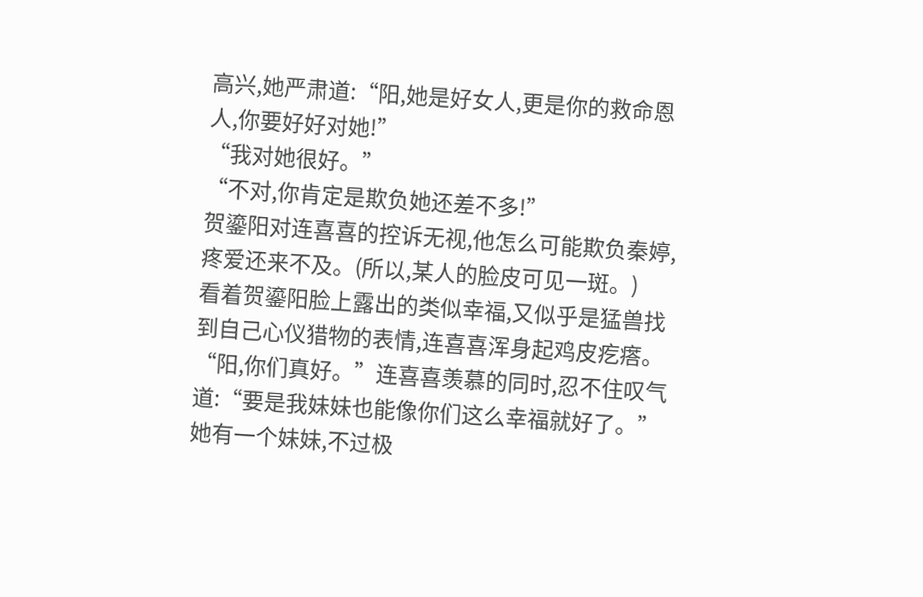高兴,她严肃道:“阳,她是好女人,更是你的救命恩人,你要好好对她!”
“我对她很好。”
“不对,你肯定是欺负她还差不多!”
贺鎏阳对连喜喜的控诉无视,他怎么可能欺负秦婷,疼爱还来不及。(所以,某人的脸皮可见一斑。)
看着贺鎏阳脸上露出的类似幸福,又似乎是猛兽找到自己心仪猎物的表情,连喜喜浑身起鸡皮疙瘩。
“阳,你们真好。”连喜喜羡慕的同时,忍不住叹气道:“要是我妹妹也能像你们这么幸福就好了。”她有一个妹妹,不过极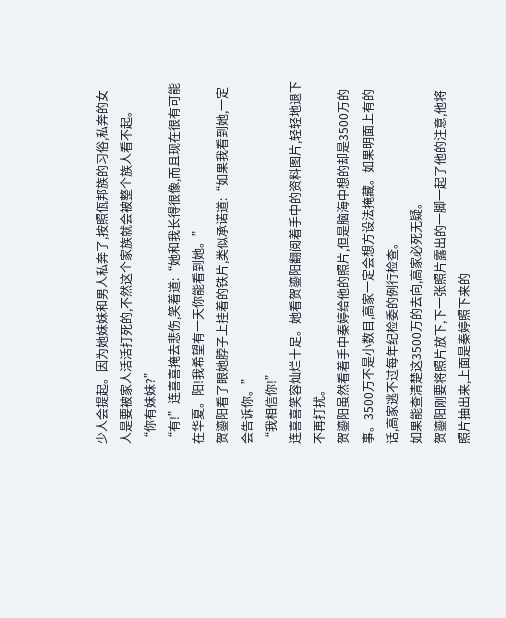少人会提起。因为她妹妹和男人私奔了,按照佤邦族的习俗,私奔的女人是要被家人活活打死的,不然这个家族就会被整个族人看不起。
“你有妹妹?”
“有!”连喜喜掩去悲伤,笑着道:“她和我长得很像,而且现在很有可能在华夏。阳!我希望有一天你能看到她。”
贺鎏阳看了眼她脖子上挂着的铁片,类似承诺道:“如果我看到她,一定会告诉你。”
“我相信你!”
连喜喜笑容灿烂十足。她看贺鎏阳翻阅着手中的资料图片,轻轻地退下不再打扰。
贺鎏阳虽然看着手中秦婷给他的照片,但是脑海中想的却是3500万的事。3500万不是小数目,高家一定会想方设法掩藏。如果明面上有的话,高家逃不过每年纪检委的例行检查。
如果能查清楚这3500万的去向,高家必死无疑。
贺鎏阳刚要将照片放下,下一张照片露出的一脚一起了他的注意,他将照片抽出来,上面是秦婷照下来的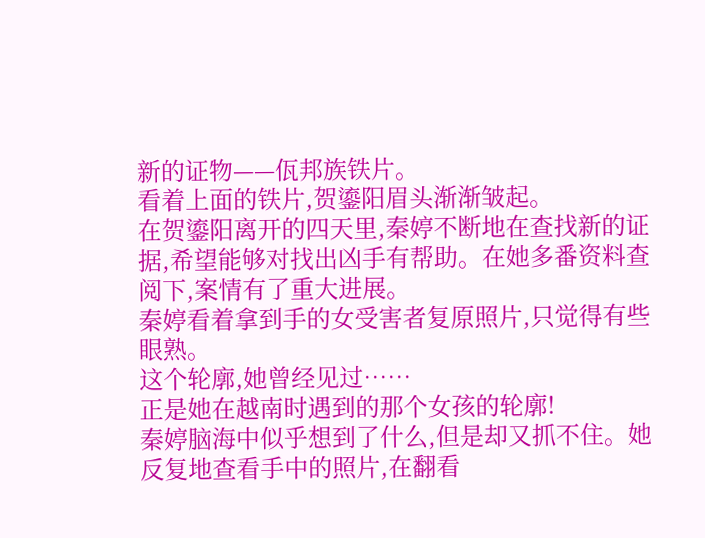新的证物——佤邦族铁片。
看着上面的铁片,贺鎏阳眉头渐渐皱起。
在贺鎏阳离开的四天里,秦婷不断地在查找新的证据,希望能够对找出凶手有帮助。在她多番资料查阅下,案情有了重大进展。
秦婷看着拿到手的女受害者复原照片,只觉得有些眼熟。
这个轮廓,她曾经见过……
正是她在越南时遇到的那个女孩的轮廓!
秦婷脑海中似乎想到了什么,但是却又抓不住。她反复地查看手中的照片,在翻看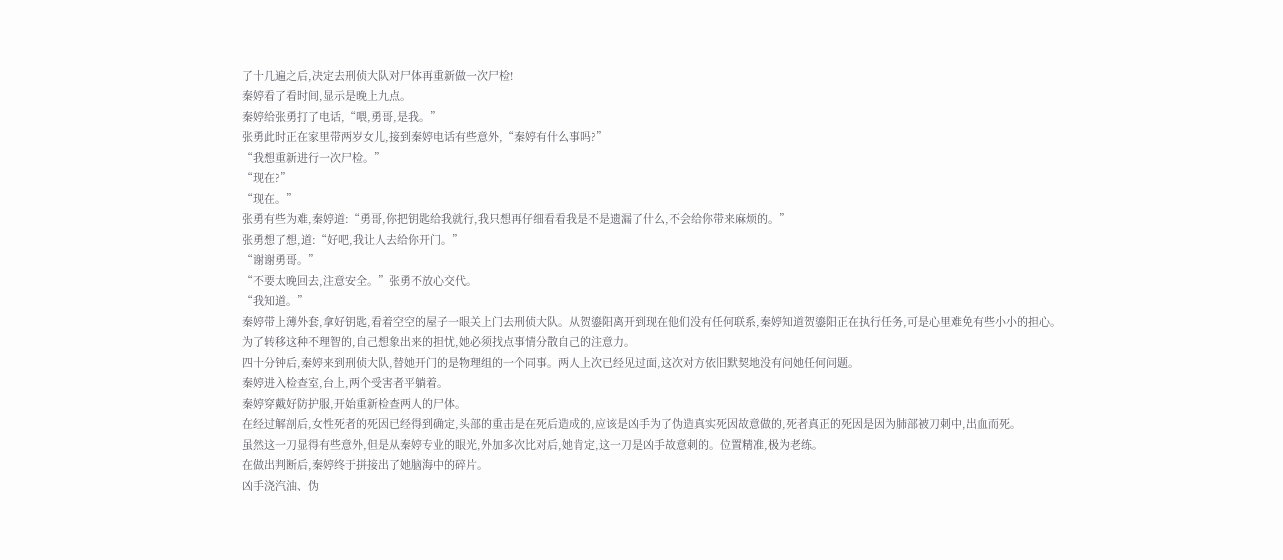了十几遍之后,决定去刑侦大队对尸体再重新做一次尸检!
秦婷看了看时间,显示是晚上九点。
秦婷给张勇打了电话,“喂,勇哥,是我。”
张勇此时正在家里带两岁女儿,接到秦婷电话有些意外,“秦婷有什么事吗?”
“我想重新进行一次尸检。”
“现在?”
“现在。”
张勇有些为难,秦婷道:“勇哥,你把钥匙给我就行,我只想再仔细看看我是不是遗漏了什么,不会给你带来麻烦的。”
张勇想了想,道:“好吧,我让人去给你开门。”
“谢谢勇哥。”
“不要太晚回去,注意安全。”张勇不放心交代。
“我知道。”
秦婷带上薄外套,拿好钥匙,看着空空的屋子一眼关上门去刑侦大队。从贺鎏阳离开到现在他们没有任何联系,秦婷知道贺鎏阳正在执行任务,可是心里难免有些小小的担心。
为了转移这种不理智的,自己想象出来的担忧,她必须找点事情分散自己的注意力。
四十分钟后,秦婷来到刑侦大队,替她开门的是物理组的一个同事。两人上次已经见过面,这次对方依旧默契地没有问她任何问题。
秦婷进入检查室,台上,两个受害者平躺着。
秦婷穿戴好防护服,开始重新检查两人的尸体。
在经过解剖后,女性死者的死因已经得到确定,头部的重击是在死后造成的,应该是凶手为了伪造真实死因故意做的,死者真正的死因是因为肺部被刀刺中,出血而死。
虽然这一刀显得有些意外,但是从秦婷专业的眼光,外加多次比对后,她肯定,这一刀是凶手故意刺的。位置精准,极为老练。
在做出判断后,秦婷终于拼接出了她脑海中的碎片。
凶手浇汽油、伪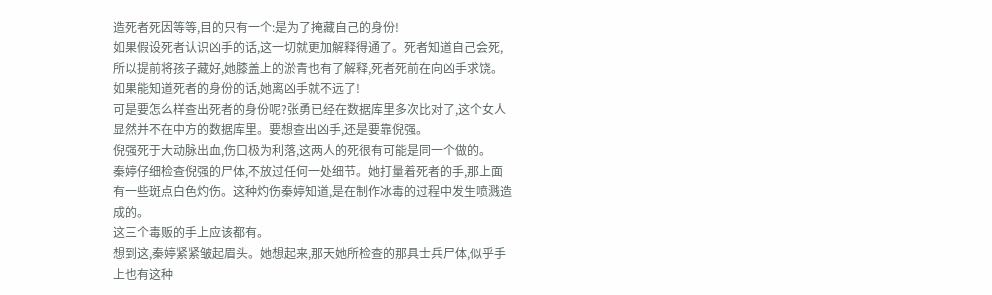造死者死因等等,目的只有一个:是为了掩藏自己的身份!
如果假设死者认识凶手的话,这一切就更加解释得通了。死者知道自己会死,所以提前将孩子藏好,她膝盖上的淤青也有了解释,死者死前在向凶手求饶。
如果能知道死者的身份的话,她离凶手就不远了!
可是要怎么样查出死者的身份呢?张勇已经在数据库里多次比对了,这个女人显然并不在中方的数据库里。要想查出凶手,还是要靠倪强。
倪强死于大动脉出血,伤口极为利落,这两人的死很有可能是同一个做的。
秦婷仔细检查倪强的尸体,不放过任何一处细节。她打量着死者的手,那上面有一些斑点白色灼伤。这种灼伤秦婷知道,是在制作冰毒的过程中发生喷溅造成的。
这三个毒贩的手上应该都有。
想到这,秦婷紧紧皱起眉头。她想起来,那天她所检查的那具士兵尸体,似乎手上也有这种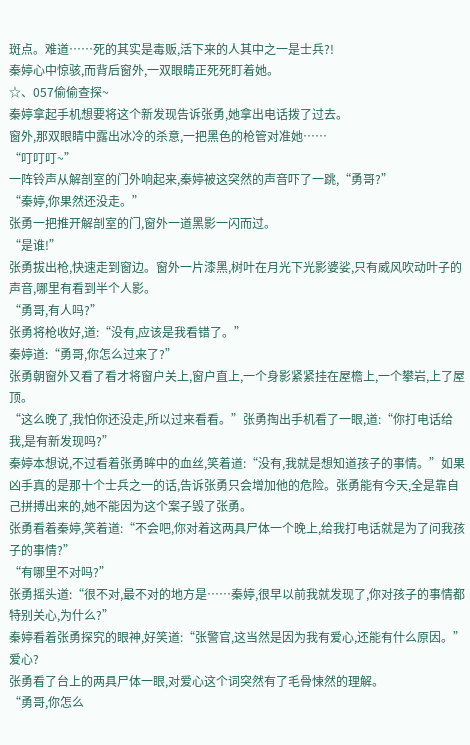斑点。难道……死的其实是毒贩,活下来的人其中之一是士兵?!
秦婷心中惊骇,而背后窗外,一双眼睛正死死盯着她。
☆、057偷偷查探~
秦婷拿起手机想要将这个新发现告诉张勇,她拿出电话拨了过去。
窗外,那双眼睛中露出冰冷的杀意,一把黑色的枪管对准她……
“叮叮叮~”
一阵铃声从解剖室的门外响起来,秦婷被这突然的声音吓了一跳,“勇哥?”
“秦婷,你果然还没走。”
张勇一把推开解剖室的门,窗外一道黑影一闪而过。
“是谁!”
张勇拔出枪,快速走到窗边。窗外一片漆黑,树叶在月光下光影婆娑,只有威风吹动叶子的声音,哪里有看到半个人影。
“勇哥,有人吗?”
张勇将枪收好,道:“没有,应该是我看错了。”
秦婷道:“勇哥,你怎么过来了?”
张勇朝窗外又看了看才将窗户关上,窗户直上,一个身影紧紧挂在屋檐上,一个攀岩,上了屋顶。
“这么晚了,我怕你还没走,所以过来看看。”张勇掏出手机看了一眼,道:“你打电话给我,是有新发现吗?”
秦婷本想说,不过看着张勇眸中的血丝,笑着道:“没有,我就是想知道孩子的事情。”如果凶手真的是那十个士兵之一的话,告诉张勇只会增加他的危险。张勇能有今天,全是靠自己拼搏出来的,她不能因为这个案子毁了张勇。
张勇看着秦婷,笑着道:“不会吧,你对着这两具尸体一个晚上,给我打电话就是为了问我孩子的事情?”
“有哪里不对吗?”
张勇摇头道:“很不对,最不对的地方是……秦婷,很早以前我就发现了,你对孩子的事情都特别关心,为什么?”
秦婷看着张勇探究的眼神,好笑道:“张警官,这当然是因为我有爱心,还能有什么原因。”
爱心?
张勇看了台上的两具尸体一眼,对爱心这个词突然有了毛骨悚然的理解。
“勇哥,你怎么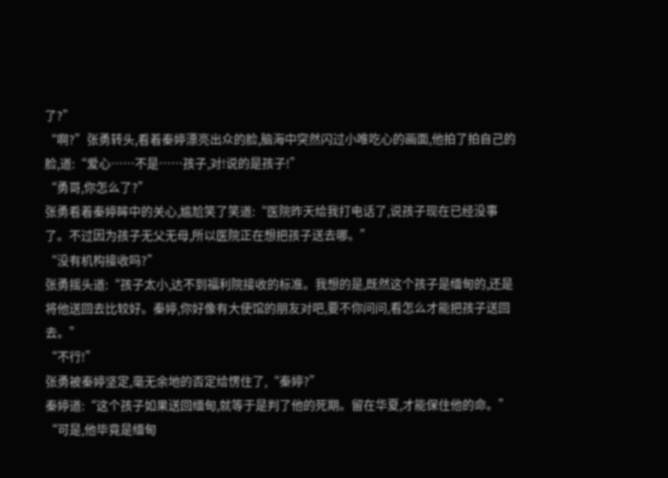了?”
“啊?”张勇转头,看着秦婷漂亮出众的脸,脑海中突然闪过小唯吃心的画面,他拍了拍自己的脸,道:“爱心……不是……孩子,对!说的是孩子!”
“勇哥,你怎么了?”
张勇看着秦婷眸中的关心,尴尬笑了笑道:“医院昨天给我打电话了,说孩子现在已经没事了。不过因为孩子无父无母,所以医院正在想把孩子送去哪。”
“没有机构接收吗?”
张勇摇头道:“孩子太小,达不到福利院接收的标准。我想的是,既然这个孩子是缅甸的,还是将他送回去比较好。秦婷,你好像有大使馆的朋友对吧,要不你问问,看怎么才能把孩子送回去。”
“不行!”
张勇被秦婷坚定,毫无余地的否定给愣住了,“秦婷?”
秦婷道:“这个孩子如果送回缅甸,就等于是判了他的死期。留在华夏,才能保住他的命。”
“可是,他毕竟是缅甸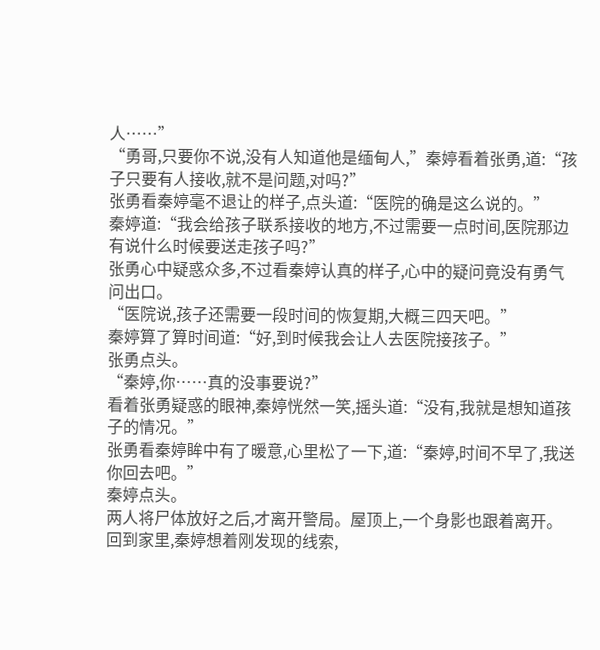人……”
“勇哥,只要你不说,没有人知道他是缅甸人,”秦婷看着张勇,道:“孩子只要有人接收,就不是问题,对吗?”
张勇看秦婷毫不退让的样子,点头道:“医院的确是这么说的。”
秦婷道:“我会给孩子联系接收的地方,不过需要一点时间,医院那边有说什么时候要送走孩子吗?”
张勇心中疑惑众多,不过看秦婷认真的样子,心中的疑问竟没有勇气问出口。
“医院说,孩子还需要一段时间的恢复期,大概三四天吧。”
秦婷算了算时间道:“好,到时候我会让人去医院接孩子。”
张勇点头。
“秦婷,你……真的没事要说?”
看着张勇疑惑的眼神,秦婷恍然一笑,摇头道:“没有,我就是想知道孩子的情况。”
张勇看秦婷眸中有了暖意,心里松了一下,道:“秦婷,时间不早了,我送你回去吧。”
秦婷点头。
两人将尸体放好之后,才离开警局。屋顶上,一个身影也跟着离开。
回到家里,秦婷想着刚发现的线索,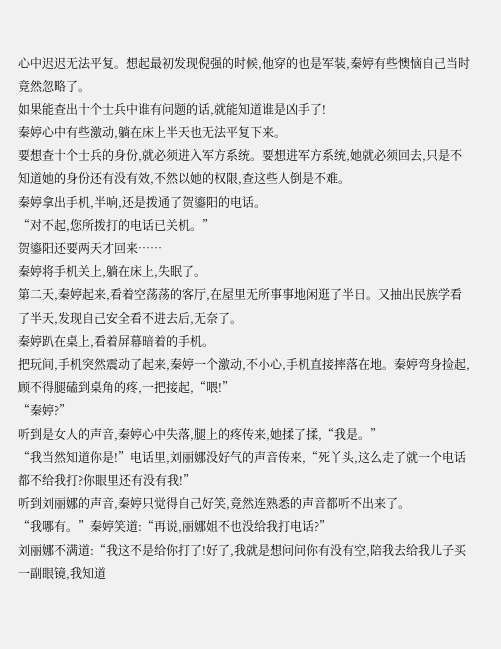心中迟迟无法平复。想起最初发现倪强的时候,他穿的也是军装,秦婷有些懊恼自己当时竟然忽略了。
如果能查出十个士兵中谁有问题的话,就能知道谁是凶手了!
秦婷心中有些激动,躺在床上半天也无法平复下来。
要想查十个士兵的身份,就必须进入军方系统。要想进军方系统,她就必须回去,只是不知道她的身份还有没有效,不然以她的权限,查这些人倒是不难。
秦婷拿出手机,半响,还是拨通了贺鎏阳的电话。
“对不起,您所拨打的电话已关机。”
贺鎏阳还要两天才回来……
秦婷将手机关上,躺在床上,失眠了。
第二天,秦婷起来,看着空荡荡的客厅,在屋里无所事事地闲逛了半日。又抽出民族学看了半天,发现自己安全看不进去后,无奈了。
秦婷趴在桌上,看着屏幕暗着的手机。
把玩间,手机突然震动了起来,秦婷一个激动,不小心,手机直接摔落在地。秦婷弯身捡起,顾不得腿磕到桌角的疼,一把接起,“喂!”
“秦婷?”
听到是女人的声音,秦婷心中失落,腿上的疼传来,她揉了揉,“我是。”
“我当然知道你是!”电话里,刘丽娜没好气的声音传来,“死丫头,这么走了就一个电话都不给我打?你眼里还有没有我!”
听到刘丽娜的声音,秦婷只觉得自己好笑,竟然连熟悉的声音都听不出来了。
“我哪有。”秦婷笑道:“再说,丽娜姐不也没给我打电话?”
刘丽娜不满道:“我这不是给你打了!好了,我就是想问问你有没有空,陪我去给我儿子买一副眼镜,我知道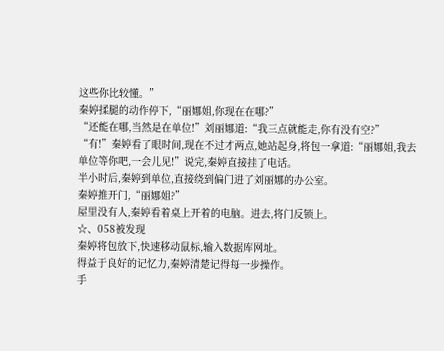这些你比较懂。”
秦婷揉腿的动作停下,“丽娜姐,你现在在哪?”
“还能在哪,当然是在单位!”刘丽娜道:“我三点就能走,你有没有空?”
“有!”秦婷看了眼时间,现在不过才两点,她站起身,将包一拿道:“丽娜姐,我去单位等你吧,一会儿见!”说完,秦婷直接挂了电话。
半小时后,秦婷到单位,直接绕到偏门进了刘丽娜的办公室。
秦婷推开门,“丽娜姐?”
屋里没有人,秦婷看着桌上开着的电脑。进去,将门反锁上。
☆、058被发现
秦婷将包放下,快速移动鼠标,输入数据库网址。
得益于良好的记忆力,秦婷清楚记得每一步操作。
手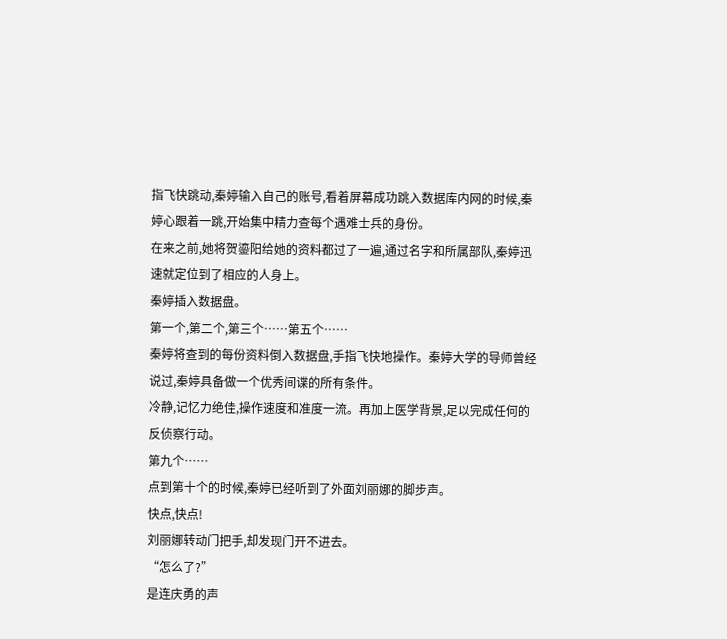指飞快跳动,秦婷输入自己的账号,看着屏幕成功跳入数据库内网的时候,秦婷心跟着一跳,开始集中精力查每个遇难士兵的身份。
在来之前,她将贺鎏阳给她的资料都过了一遍,通过名字和所属部队,秦婷迅速就定位到了相应的人身上。
秦婷插入数据盘。
第一个,第二个,第三个……第五个……
秦婷将查到的每份资料倒入数据盘,手指飞快地操作。秦婷大学的导师曾经说过,秦婷具备做一个优秀间谍的所有条件。
冷静,记忆力绝佳,操作速度和准度一流。再加上医学背景,足以完成任何的反侦察行动。
第九个……
点到第十个的时候,秦婷已经听到了外面刘丽娜的脚步声。
快点,快点!
刘丽娜转动门把手,却发现门开不进去。
“怎么了?”
是连庆勇的声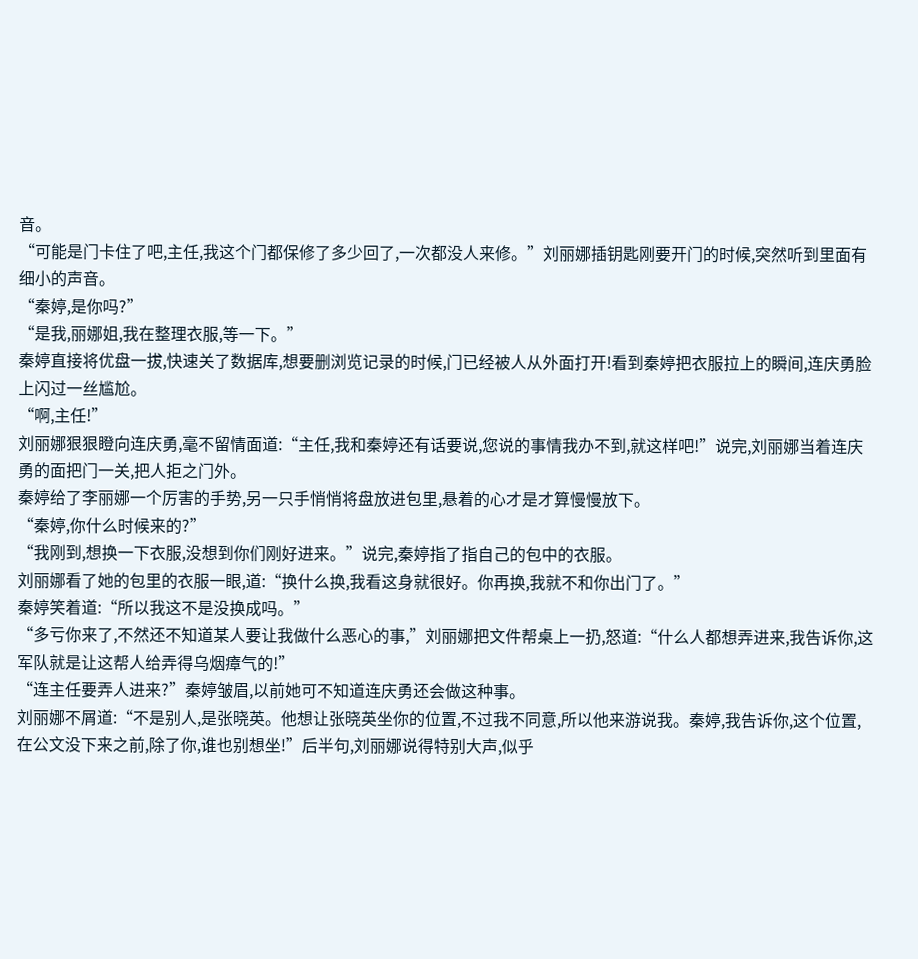音。
“可能是门卡住了吧,主任,我这个门都保修了多少回了,一次都没人来修。”刘丽娜插钥匙刚要开门的时候,突然听到里面有细小的声音。
“秦婷,是你吗?”
“是我,丽娜姐,我在整理衣服,等一下。”
秦婷直接将优盘一拔,快速关了数据库,想要删浏览记录的时候,门已经被人从外面打开!看到秦婷把衣服拉上的瞬间,连庆勇脸上闪过一丝尴尬。
“啊,主任!”
刘丽娜狠狠瞪向连庆勇,毫不留情面道:“主任,我和秦婷还有话要说,您说的事情我办不到,就这样吧!”说完,刘丽娜当着连庆勇的面把门一关,把人拒之门外。
秦婷给了李丽娜一个厉害的手势,另一只手悄悄将盘放进包里,悬着的心才是才算慢慢放下。
“秦婷,你什么时候来的?”
“我刚到,想换一下衣服,没想到你们刚好进来。”说完,秦婷指了指自己的包中的衣服。
刘丽娜看了她的包里的衣服一眼,道:“换什么换,我看这身就很好。你再换,我就不和你出门了。”
秦婷笑着道:“所以我这不是没换成吗。”
“多亏你来了,不然还不知道某人要让我做什么恶心的事,”刘丽娜把文件帮桌上一扔,怒道:“什么人都想弄进来,我告诉你,这军队就是让这帮人给弄得乌烟瘴气的!”
“连主任要弄人进来?”秦婷皱眉,以前她可不知道连庆勇还会做这种事。
刘丽娜不屑道:“不是别人,是张晓英。他想让张晓英坐你的位置,不过我不同意,所以他来游说我。秦婷,我告诉你,这个位置,在公文没下来之前,除了你,谁也别想坐!”后半句,刘丽娜说得特别大声,似乎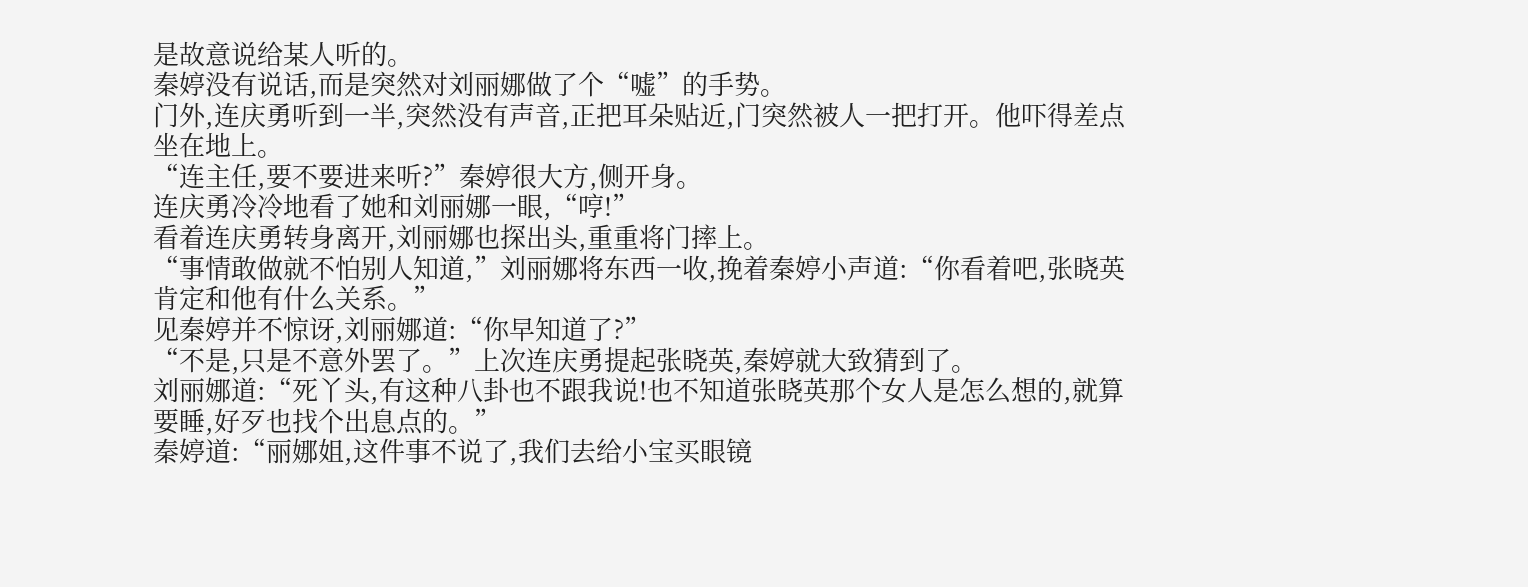是故意说给某人听的。
秦婷没有说话,而是突然对刘丽娜做了个“嘘”的手势。
门外,连庆勇听到一半,突然没有声音,正把耳朵贴近,门突然被人一把打开。他吓得差点坐在地上。
“连主任,要不要进来听?”秦婷很大方,侧开身。
连庆勇冷冷地看了她和刘丽娜一眼,“哼!”
看着连庆勇转身离开,刘丽娜也探出头,重重将门摔上。
“事情敢做就不怕别人知道,”刘丽娜将东西一收,挽着秦婷小声道:“你看着吧,张晓英肯定和他有什么关系。”
见秦婷并不惊讶,刘丽娜道:“你早知道了?”
“不是,只是不意外罢了。”上次连庆勇提起张晓英,秦婷就大致猜到了。
刘丽娜道:“死丫头,有这种八卦也不跟我说!也不知道张晓英那个女人是怎么想的,就算要睡,好歹也找个出息点的。”
秦婷道:“丽娜姐,这件事不说了,我们去给小宝买眼镜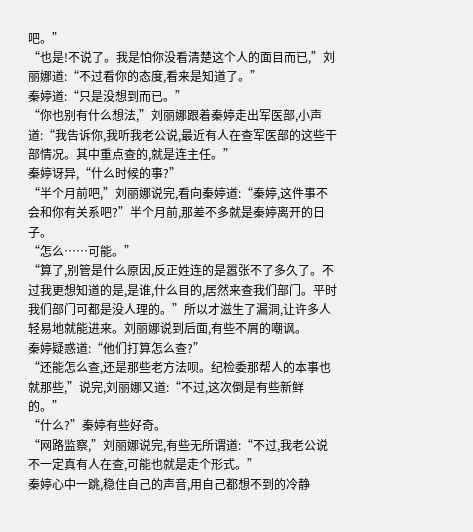吧。”
“也是!不说了。我是怕你没看清楚这个人的面目而已,”刘丽娜道:“不过看你的态度,看来是知道了。”
秦婷道:“只是没想到而已。”
“你也别有什么想法,”刘丽娜跟着秦婷走出军医部,小声道:“我告诉你,我听我老公说,最近有人在查军医部的这些干部情况。其中重点查的,就是连主任。”
秦婷讶异,“什么时候的事?”
“半个月前吧,”刘丽娜说完,看向秦婷道:“秦婷,这件事不会和你有关系吧?”半个月前,那差不多就是秦婷离开的日子。
“怎么……可能。”
“算了,别管是什么原因,反正姓连的是嚣张不了多久了。不过我更想知道的是,是谁,什么目的,居然来查我们部门。平时我们部门可都是没人理的。”所以才滋生了漏洞,让许多人轻易地就能进来。刘丽娜说到后面,有些不屑的嘲讽。
秦婷疑惑道:“他们打算怎么查?”
“还能怎么查,还是那些老方法呗。纪检委那帮人的本事也就那些,”说完,刘丽娜又道:“不过,这次倒是有些新鲜的。”
“什么?”秦婷有些好奇。
“网路监察,”刘丽娜说完,有些无所谓道:“不过,我老公说不一定真有人在查,可能也就是走个形式。”
秦婷心中一跳,稳住自己的声音,用自己都想不到的冷静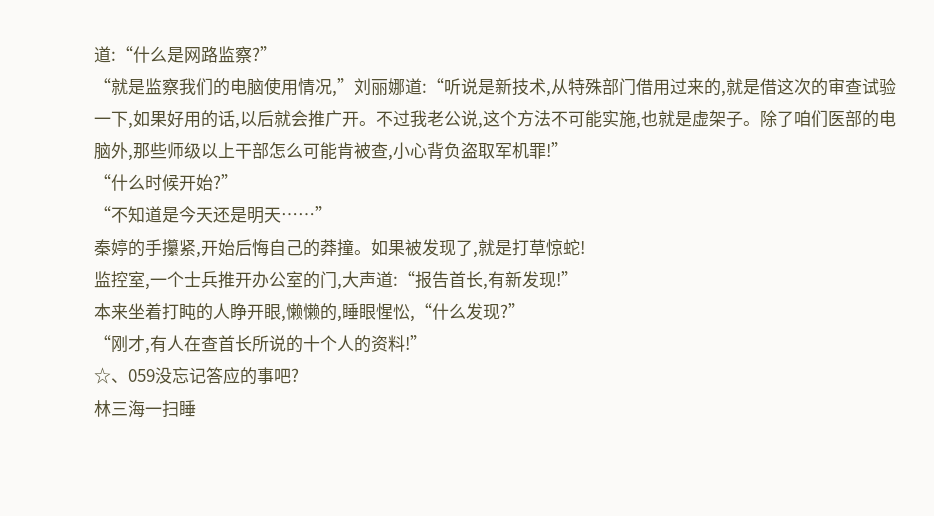道:“什么是网路监察?”
“就是监察我们的电脑使用情况,”刘丽娜道:“听说是新技术,从特殊部门借用过来的,就是借这次的审查试验一下,如果好用的话,以后就会推广开。不过我老公说,这个方法不可能实施,也就是虚架子。除了咱们医部的电脑外,那些师级以上干部怎么可能肯被查,小心背负盗取军机罪!”
“什么时候开始?”
“不知道是今天还是明天……”
秦婷的手攥紧,开始后悔自己的莽撞。如果被发现了,就是打草惊蛇!
监控室,一个士兵推开办公室的门,大声道:“报告首长,有新发现!”
本来坐着打盹的人睁开眼,懒懒的,睡眼惺忪,“什么发现?”
“刚才,有人在查首长所说的十个人的资料!”
☆、059没忘记答应的事吧?
林三海一扫睡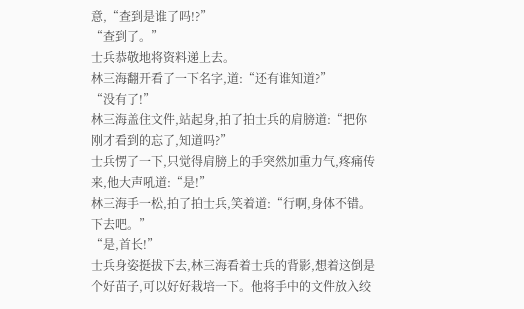意,“查到是谁了吗!?”
“查到了。”
士兵恭敬地将资料递上去。
林三海翻开看了一下名字,道:“还有谁知道?”
“没有了!”
林三海盖住文件,站起身,拍了拍士兵的肩膀道:“把你刚才看到的忘了,知道吗?”
士兵愣了一下,只觉得肩膀上的手突然加重力气,疼痛传来,他大声吼道:“是!”
林三海手一松,拍了拍士兵,笑着道:“行啊,身体不错。下去吧。”
“是,首长!”
士兵身姿挺拔下去,林三海看着士兵的背影,想着这倒是个好苗子,可以好好栽培一下。他将手中的文件放入绞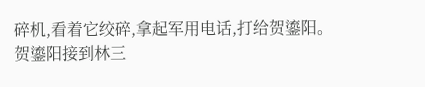碎机,看着它绞碎,拿起军用电话,打给贺鎏阳。
贺鎏阳接到林三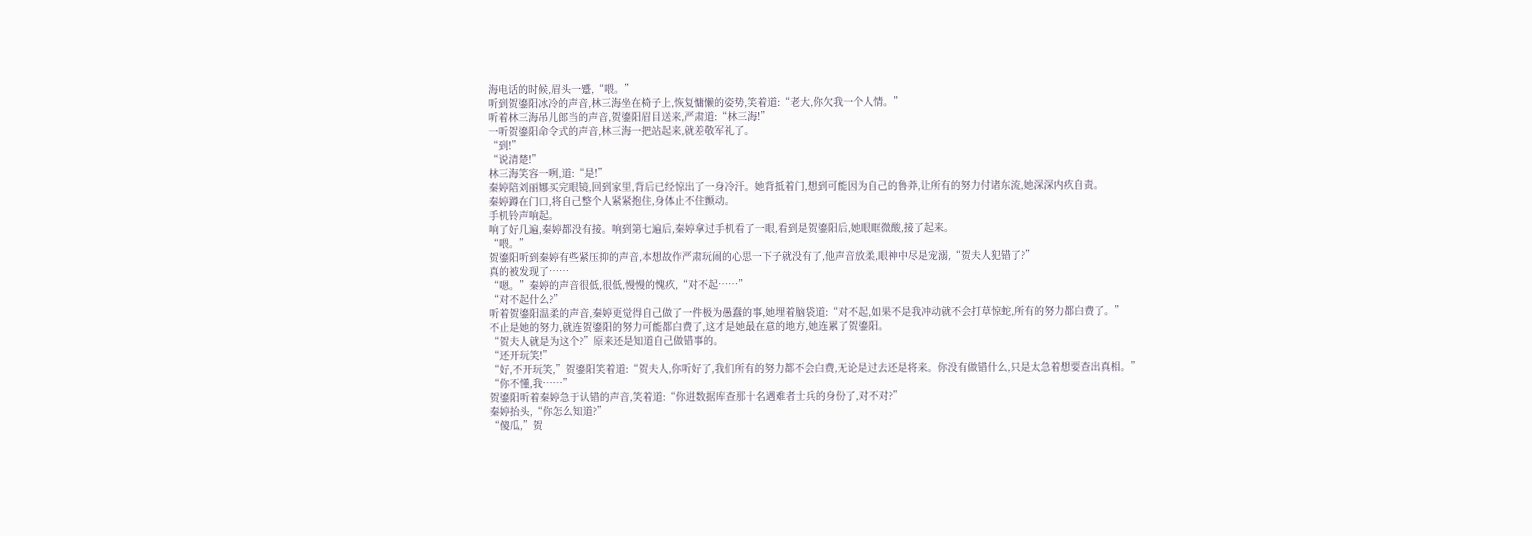海电话的时候,眉头一蹙,“喂。”
听到贺鎏阳冰冷的声音,林三海坐在椅子上,恢复慵懒的姿势,笑着道:“老大,你欠我一个人情。”
听着林三海吊儿郎当的声音,贺鎏阳眉目送来,严肃道:“林三海!”
一听贺鎏阳命令式的声音,林三海一把站起来,就差敬军礼了。
“到!”
“说清楚!”
林三海笑容一咧,道:“是!”
秦婷陪刘丽娜买完眼镜,回到家里,背后已经惊出了一身冷汗。她背抵着门,想到可能因为自己的鲁莽,让所有的努力付诸东流,她深深内疚自责。
秦婷蹲在门口,将自己整个人紧紧抱住,身体止不住颤动。
手机铃声响起。
响了好几遍,秦婷都没有接。响到第七遍后,秦婷拿过手机看了一眼,看到是贺鎏阳后,她眼眶微酸,接了起来。
“喂。”
贺鎏阳听到秦婷有些紧压抑的声音,本想故作严肃玩闹的心思一下子就没有了,他声音放柔,眼神中尽是宠溺,“贺夫人犯错了?”
真的被发现了……
“嗯。”秦婷的声音很低,很低,慢慢的愧疚,“对不起……”
“对不起什么?”
听着贺鎏阳温柔的声音,秦婷更觉得自己做了一件极为愚蠢的事,她埋着脑袋道:“对不起,如果不是我冲动就不会打草惊蛇,所有的努力都白费了。”
不止是她的努力,就连贺鎏阳的努力可能都白费了,这才是她最在意的地方,她连累了贺鎏阳。
“贺夫人就是为这个?”原来还是知道自己做错事的。
“还开玩笑!”
“好,不开玩笑,”贺鎏阳笑着道:“贺夫人,你听好了,我们所有的努力都不会白费,无论是过去还是将来。你没有做错什么,只是太急着想要查出真相。”
“你不懂,我……”
贺鎏阳听着秦婷急于认错的声音,笑着道:“你进数据库查那十名遇难者士兵的身份了,对不对?”
秦婷抬头,“你怎么知道?”
“傻瓜,”贺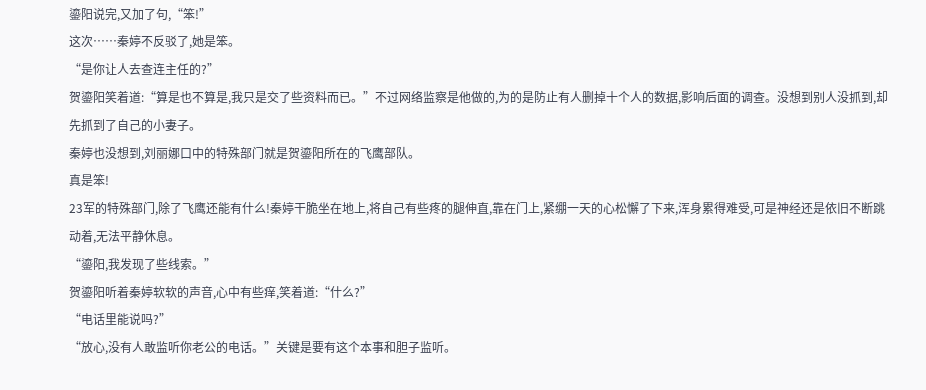鎏阳说完,又加了句,“笨!”
这次……秦婷不反驳了,她是笨。
“是你让人去查连主任的?”
贺鎏阳笑着道:“算是也不算是,我只是交了些资料而已。”不过网络监察是他做的,为的是防止有人删掉十个人的数据,影响后面的调查。没想到别人没抓到,却先抓到了自己的小妻子。
秦婷也没想到,刘丽娜口中的特殊部门就是贺鎏阳所在的飞鹰部队。
真是笨!
23军的特殊部门,除了飞鹰还能有什么!秦婷干脆坐在地上,将自己有些疼的腿伸直,靠在门上,紧绷一天的心松懈了下来,浑身累得难受,可是神经还是依旧不断跳动着,无法平静休息。
“鎏阳,我发现了些线索。”
贺鎏阳听着秦婷软软的声音,心中有些痒,笑着道:“什么?”
“电话里能说吗?”
“放心,没有人敢监听你老公的电话。”关键是要有这个本事和胆子监听。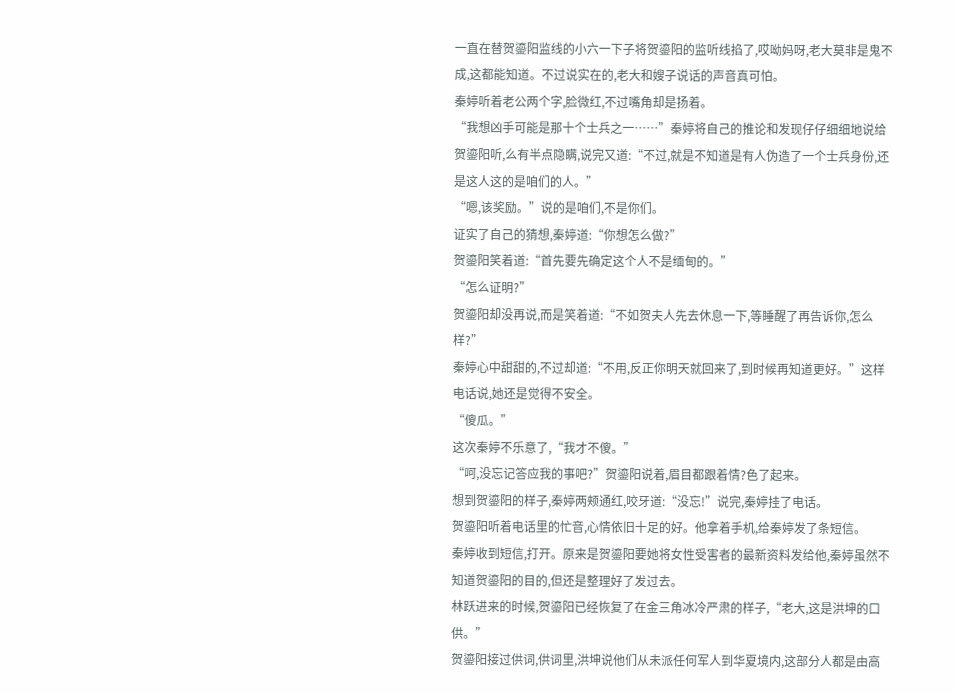一直在替贺鎏阳监线的小六一下子将贺鎏阳的监听线掐了,哎呦妈呀,老大莫非是鬼不成,这都能知道。不过说实在的,老大和嫂子说话的声音真可怕。
秦婷听着老公两个字,脸微红,不过嘴角却是扬着。
“我想凶手可能是那十个士兵之一……”秦婷将自己的推论和发现仔仔细细地说给贺鎏阳听,么有半点隐瞒,说完又道:“不过,就是不知道是有人伪造了一个士兵身份,还是这人这的是咱们的人。”
“嗯,该奖励。”说的是咱们,不是你们。
证实了自己的猜想,秦婷道:“你想怎么做?”
贺鎏阳笑着道:“首先要先确定这个人不是缅甸的。”
“怎么证明?”
贺鎏阳却没再说,而是笑着道:“不如贺夫人先去休息一下,等睡醒了再告诉你,怎么样?”
秦婷心中甜甜的,不过却道:“不用,反正你明天就回来了,到时候再知道更好。”这样电话说,她还是觉得不安全。
“傻瓜。”
这次秦婷不乐意了,“我才不傻。”
“呵,没忘记答应我的事吧?”贺鎏阳说着,眉目都跟着情?色了起来。
想到贺鎏阳的样子,秦婷两颊通红,咬牙道:“没忘!”说完,秦婷挂了电话。
贺鎏阳听着电话里的忙音,心情依旧十足的好。他拿着手机,给秦婷发了条短信。
秦婷收到短信,打开。原来是贺鎏阳要她将女性受害者的最新资料发给他,秦婷虽然不知道贺鎏阳的目的,但还是整理好了发过去。
林跃进来的时候,贺鎏阳已经恢复了在金三角冰冷严肃的样子,“老大,这是洪坤的口供。”
贺鎏阳接过供词,供词里,洪坤说他们从未派任何军人到华夏境内,这部分人都是由高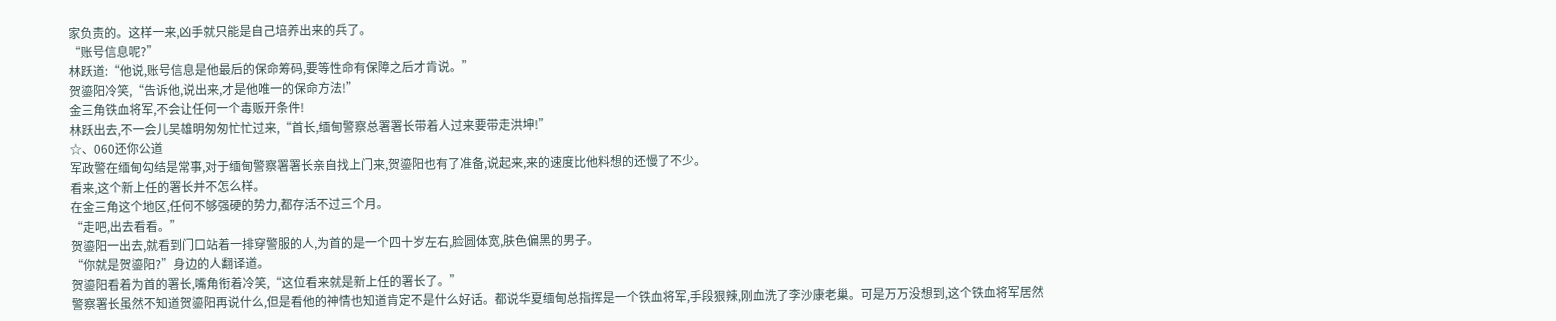家负责的。这样一来,凶手就只能是自己培养出来的兵了。
“账号信息呢?”
林跃道:“他说,账号信息是他最后的保命筹码,要等性命有保障之后才肯说。”
贺鎏阳冷笑,“告诉他,说出来,才是他唯一的保命方法!”
金三角铁血将军,不会让任何一个毒贩开条件!
林跃出去,不一会儿吴雄明匆匆忙忙过来,“首长,缅甸警察总署署长带着人过来要带走洪坤!”
☆、060还你公道
军政警在缅甸勾结是常事,对于缅甸警察署署长亲自找上门来,贺鎏阳也有了准备,说起来,来的速度比他料想的还慢了不少。
看来,这个新上任的署长并不怎么样。
在金三角这个地区,任何不够强硬的势力,都存活不过三个月。
“走吧,出去看看。”
贺鎏阳一出去,就看到门口站着一排穿警服的人,为首的是一个四十岁左右,脸圆体宽,肤色偏黑的男子。
“你就是贺鎏阳?”身边的人翻译道。
贺鎏阳看着为首的署长,嘴角衔着冷笑,“这位看来就是新上任的署长了。”
警察署长虽然不知道贺鎏阳再说什么,但是看他的神情也知道肯定不是什么好话。都说华夏缅甸总指挥是一个铁血将军,手段狠辣,刚血洗了李沙康老巢。可是万万没想到,这个铁血将军居然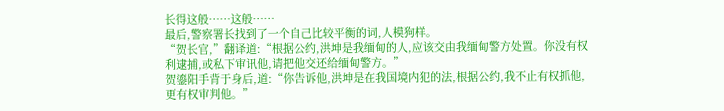长得这般……这般……
最后,警察署长找到了一个自己比较平衡的词,人模狗样。
“贺长官,”翻译道:“根据公约,洪坤是我缅甸的人,应该交由我缅甸警方处置。你没有权利逮捕,或私下审讯他,请把他交还给缅甸警方。”
贺鎏阳手背于身后,道:“你告诉他,洪坤是在我国境内犯的法,根据公约,我不止有权抓他,更有权审判他。”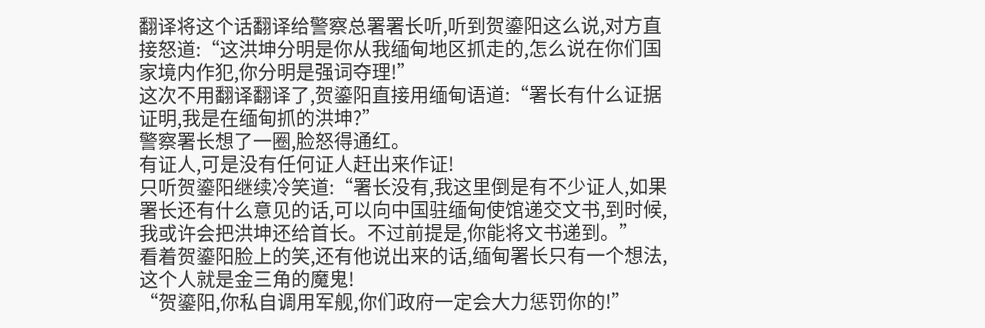翻译将这个话翻译给警察总署署长听,听到贺鎏阳这么说,对方直接怒道:“这洪坤分明是你从我缅甸地区抓走的,怎么说在你们国家境内作犯,你分明是强词夺理!”
这次不用翻译翻译了,贺鎏阳直接用缅甸语道:“署长有什么证据证明,我是在缅甸抓的洪坤?”
警察署长想了一圈,脸怒得通红。
有证人,可是没有任何证人赶出来作证!
只听贺鎏阳继续冷笑道:“署长没有,我这里倒是有不少证人,如果署长还有什么意见的话,可以向中国驻缅甸使馆递交文书,到时候,我或许会把洪坤还给首长。不过前提是,你能将文书递到。”
看着贺鎏阳脸上的笑,还有他说出来的话,缅甸署长只有一个想法,这个人就是金三角的魔鬼!
“贺鎏阳,你私自调用军舰,你们政府一定会大力惩罚你的!”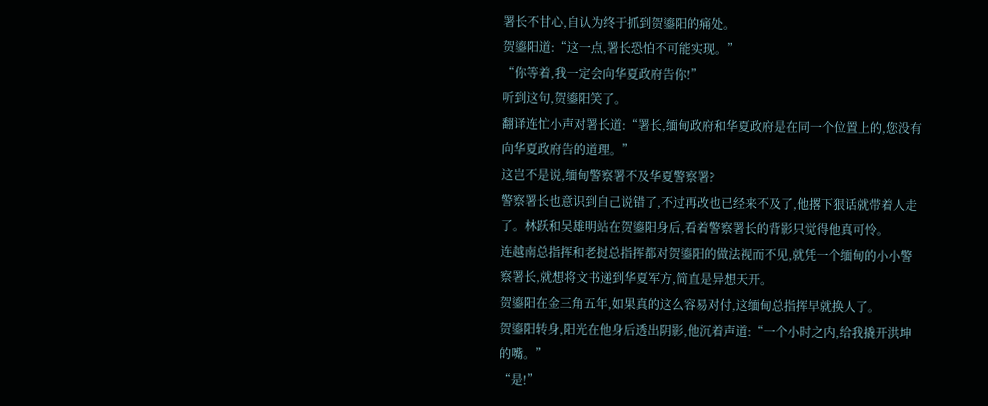署长不甘心,自认为终于抓到贺鎏阳的痛处。
贺鎏阳道:“这一点,署长恐怕不可能实现。”
“你等着,我一定会向华夏政府告你!”
听到这句,贺鎏阳笑了。
翻译连忙小声对署长道:“署长,缅甸政府和华夏政府是在同一个位置上的,您没有向华夏政府告的道理。”
这岂不是说,缅甸警察署不及华夏警察署?
警察署长也意识到自己说错了,不过再改也已经来不及了,他撂下狠话就带着人走了。林跃和吴雄明站在贺鎏阳身后,看着警察署长的背影只觉得他真可怜。
连越南总指挥和老挝总指挥都对贺鎏阳的做法视而不见,就凭一个缅甸的小小警察署长,就想将文书递到华夏军方,简直是异想天开。
贺鎏阳在金三角五年,如果真的这么容易对付,这缅甸总指挥早就换人了。
贺鎏阳转身,阳光在他身后透出阴影,他沉着声道:“一个小时之内,给我撬开洪坤的嘴。”
“是!”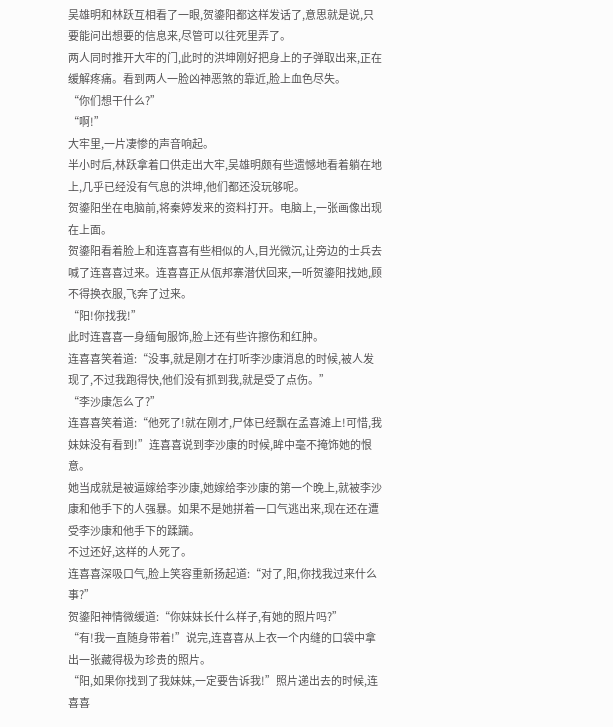吴雄明和林跃互相看了一眼,贺鎏阳都这样发话了,意思就是说,只要能问出想要的信息来,尽管可以往死里弄了。
两人同时推开大牢的门,此时的洪坤刚好把身上的子弹取出来,正在缓解疼痛。看到两人一脸凶神恶煞的靠近,脸上血色尽失。
“你们想干什么?”
“啊!”
大牢里,一片凄惨的声音响起。
半小时后,林跃拿着口供走出大牢,吴雄明颇有些遗憾地看着躺在地上,几乎已经没有气息的洪坤,他们都还没玩够呢。
贺鎏阳坐在电脑前,将秦婷发来的资料打开。电脑上,一张画像出现在上面。
贺鎏阳看着脸上和连喜喜有些相似的人,目光微沉,让旁边的士兵去喊了连喜喜过来。连喜喜正从佤邦寨潜伏回来,一听贺鎏阳找她,顾不得换衣服,飞奔了过来。
“阳!你找我!”
此时连喜喜一身缅甸服饰,脸上还有些许擦伤和红肿。
连喜喜笑着道:“没事,就是刚才在打听李沙康消息的时候,被人发现了,不过我跑得快,他们没有抓到我,就是受了点伤。”
“李沙康怎么了?”
连喜喜笑着道:“他死了!就在刚才,尸体已经飘在孟喜滩上!可惜,我妹妹没有看到!”连喜喜说到李沙康的时候,眸中毫不掩饰她的恨意。
她当成就是被逼嫁给李沙康,她嫁给李沙康的第一个晚上,就被李沙康和他手下的人强暴。如果不是她拼着一口气逃出来,现在还在遭受李沙康和他手下的蹂躏。
不过还好,这样的人死了。
连喜喜深吸口气,脸上笑容重新扬起道:“对了,阳,你找我过来什么事?”
贺鎏阳神情微缓道:“你妹妹长什么样子,有她的照片吗?”
“有!我一直随身带着!”说完,连喜喜从上衣一个内缝的口袋中拿出一张藏得极为珍贵的照片。
“阳,如果你找到了我妹妹,一定要告诉我!”照片递出去的时候,连喜喜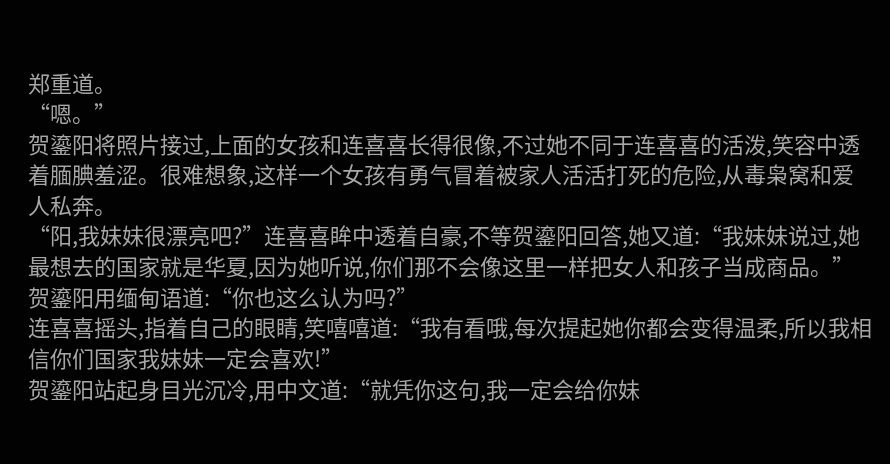郑重道。
“嗯。”
贺鎏阳将照片接过,上面的女孩和连喜喜长得很像,不过她不同于连喜喜的活泼,笑容中透着腼腆羞涩。很难想象,这样一个女孩有勇气冒着被家人活活打死的危险,从毒枭窝和爱人私奔。
“阳,我妹妹很漂亮吧?”连喜喜眸中透着自豪,不等贺鎏阳回答,她又道:“我妹妹说过,她最想去的国家就是华夏,因为她听说,你们那不会像这里一样把女人和孩子当成商品。”
贺鎏阳用缅甸语道:“你也这么认为吗?”
连喜喜摇头,指着自己的眼睛,笑嘻嘻道:“我有看哦,每次提起她你都会变得温柔,所以我相信你们国家我妹妹一定会喜欢!”
贺鎏阳站起身目光沉冷,用中文道:“就凭你这句,我一定会给你妹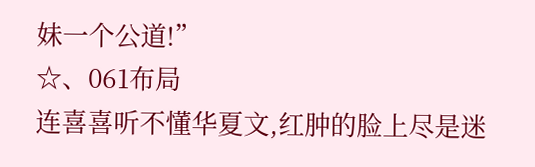妹一个公道!”
☆、061布局
连喜喜听不懂华夏文,红肿的脸上尽是迷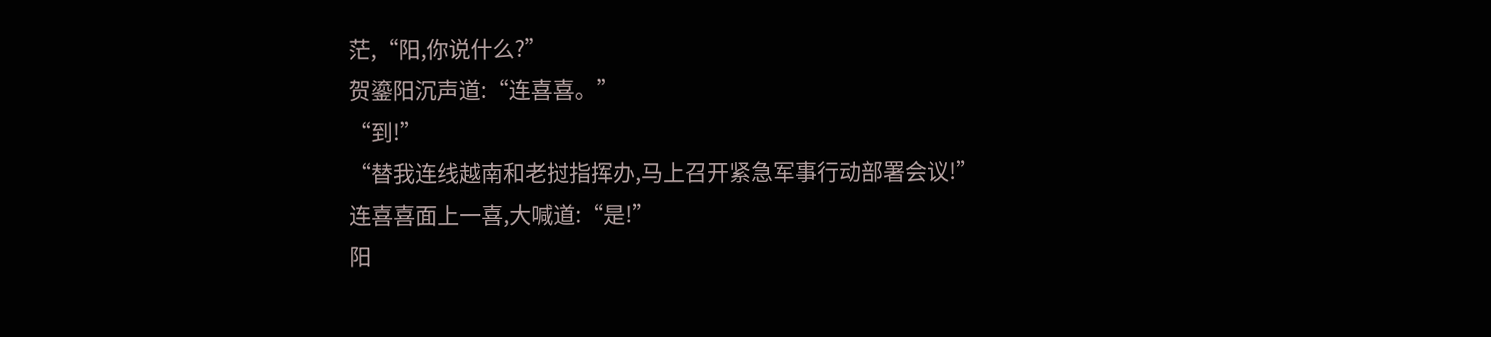茫,“阳,你说什么?”
贺鎏阳沉声道:“连喜喜。”
“到!”
“替我连线越南和老挝指挥办,马上召开紧急军事行动部署会议!”
连喜喜面上一喜,大喊道:“是!”
阳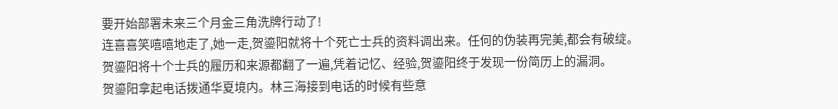要开始部署未来三个月金三角洗牌行动了!
连喜喜笑嘻嘻地走了,她一走,贺鎏阳就将十个死亡士兵的资料调出来。任何的伪装再完美,都会有破绽。
贺鎏阳将十个士兵的履历和来源都翻了一遍,凭着记忆、经验,贺鎏阳终于发现一份简历上的漏洞。
贺鎏阳拿起电话拨通华夏境内。林三海接到电话的时候有些意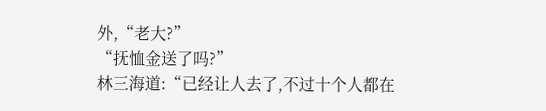外,“老大?”
“抚恤金送了吗?”
林三海道:“已经让人去了,不过十个人都在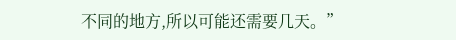不同的地方,所以可能还需要几天。”